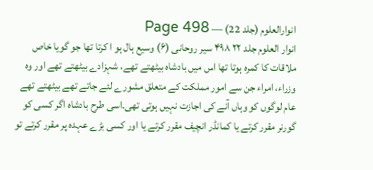انوارالعلوم (جلد 22) — Page 498
انوار العلوم جلد ۲۲ ۴۹۸ سیر روحانی (۶) وسیع ہال ہو ا کرتا تھا جو گویا خاص ملاقات کا کمرہ ہوتا تھا اس میں بادشاہ بیٹھتے تھے، شہزادے بیٹھتے تھے اور وہ وزراء، امراء جن سے امور مملکت کے متعلق مشورے لئے جاتے تھے بیٹھتے تھے عام لوگوں کو وہاں آنے کی اجازت نہیں ہوتی تھی۔اسی طرح بادشاہ اگر کسی کو گورنر مقرر کرتے یا کمانڈر انچیف مقرر کرتے یا اور کسی بڑے عہدہ پر مقرر کرتے تو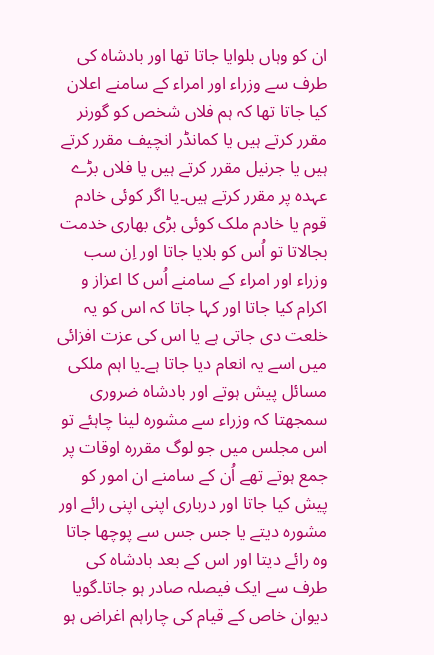ان کو وہاں بلوایا جاتا تھا اور بادشاہ کی طرف سے وزراء اور امراء کے سامنے اعلان کیا جاتا تھا کہ ہم فلاں شخص کو گورنر مقرر کرتے ہیں یا کمانڈر انچیف مقرر کرتے ہیں یا جرنیل مقرر کرتے ہیں یا فلاں بڑے عہدہ پر مقرر کرتے ہیں۔یا اگر کوئی خادم قوم یا خادم ملک کوئی بڑی بھاری خدمت بجالاتا تو اُس کو بلایا جاتا اور اِن سب وزراء اور امراء کے سامنے اُس کا اعزاز و اکرام کیا جاتا اور کہا جاتا کہ اس کو یہ خلعت دی جاتی ہے یا اس کی عزت افزائی میں اسے یہ انعام دیا جاتا ہے۔یا اہم ملکی مسائل پیش ہوتے اور بادشاہ ضروری سمجھتا کہ وزراء سے مشورہ لینا چاہئے تو اس مجلس میں جو لوگ مقررہ اوقات پر جمع ہوتے تھے اُن کے سامنے ان امور کو پیش کیا جاتا اور درباری اپنی اپنی رائے اور مشورہ دیتے یا جس جس سے پوچھا جاتا وہ رائے دیتا اور اس کے بعد بادشاہ کی طرف سے ایک فیصلہ صادر ہو جاتا۔گویا دیوان خاص کے قیام کی چاراہم اغراض ہو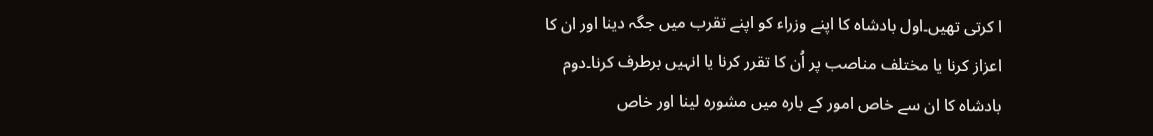ا کرتی تھیں۔اول بادشاہ کا اپنے وزراء کو اپنے تقرب میں جگہ دینا اور ان کا اعزاز کرنا یا مختلف مناصب پر اُن کا تقرر کرنا یا انہیں برطرف کرنا۔دوم بادشاہ کا ان سے خاص امور کے بارہ میں مشورہ لینا اور خاص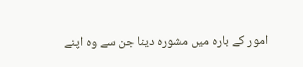امور کے بارہ میں مشورہ دینا جن سے وہ اپنے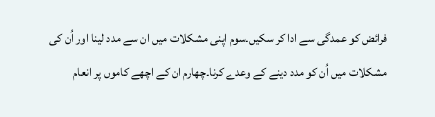فرائض کو عمدگی سے ادا کر سکیں۔سوم اپنی مشکلات میں ان سے مدد لینا اور اُن کی مشکلات میں اُن کو مدد دینے کے وعدے کرنا۔چهارم ان کے اچھے کاموں پر انعام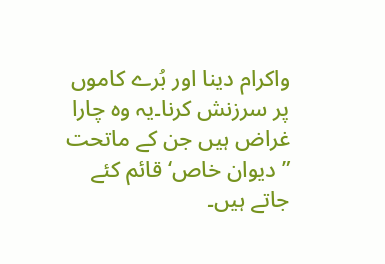واکرام دینا اور بُرے کاموں پر سرزنش کرنا۔یہ وہ چارا غراض ہیں جن کے ماتحت ”دیوان خاص‘ قائم کئے جاتے ہیں۔